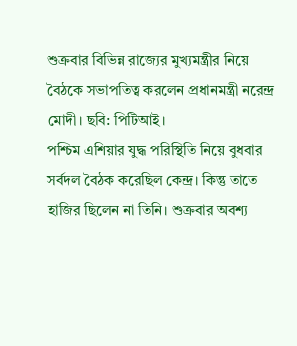শুক্রবার বিভিন্ন রাজ্যের মুখ্যমন্ত্রীর নিয়ে বৈঠকে সভাপতিত্ব করলেন প্রধানমন্ত্রী নরেন্দ্র মোদী। ছবি: পিটিআই।
পশ্চিম এশিয়ার যুদ্ধ পরিস্থিতি নিয়ে বুধবার সর্বদল বৈঠক করেছিল কেন্দ্র। কিন্তু তাতে হাজির ছিলেন না তিনি। শুক্রবার অবশ্য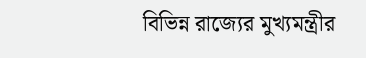বিভিন্ন রাজ্যের মুখ্যমন্ত্রীর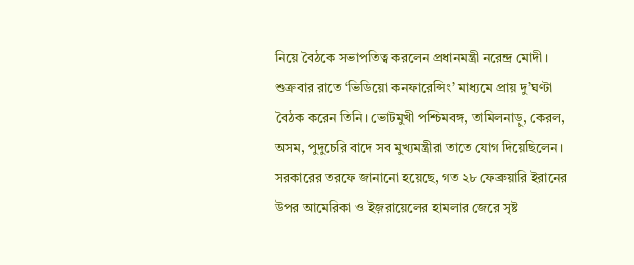নিয়ে বৈঠকে সভাপতিত্ব করলেন প্রধানমন্ত্রী নরেন্দ্র মোদী। শুক্রবার রাতে ‘ভিডিয়ো কনফারেন্সিং’ মাধ্যমে প্রায় দু’ঘণ্টা বৈঠক করেন তিনি। ভোটমুখী পশ্চিমবঙ্গ, তামিলনাড়ু, কেরল, অসম, পুদুচেরি বাদে সব মুখ্যমন্ত্রীরা তাতে যোগ দিয়েছিলেন।
সরকারের তরফে জানানো হয়েছে, গত ২৮ ফেব্রুয়ারি ইরানের উপর আমেরিকা ও ইজ়রায়েলের হামলার জেরে সৃষ্ট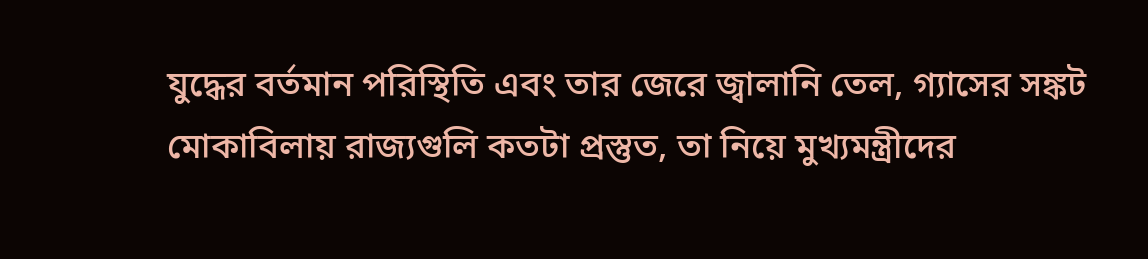যুদ্ধের বর্তমান পরিস্থিতি এবং তার জেরে জ্বালানি তেল, গ্যাসের সঙ্কট মোকাবিলায় রাজ্যগুলি কতটা প্রস্তুত, তা নিয়ে মুখ্যমন্ত্রীদের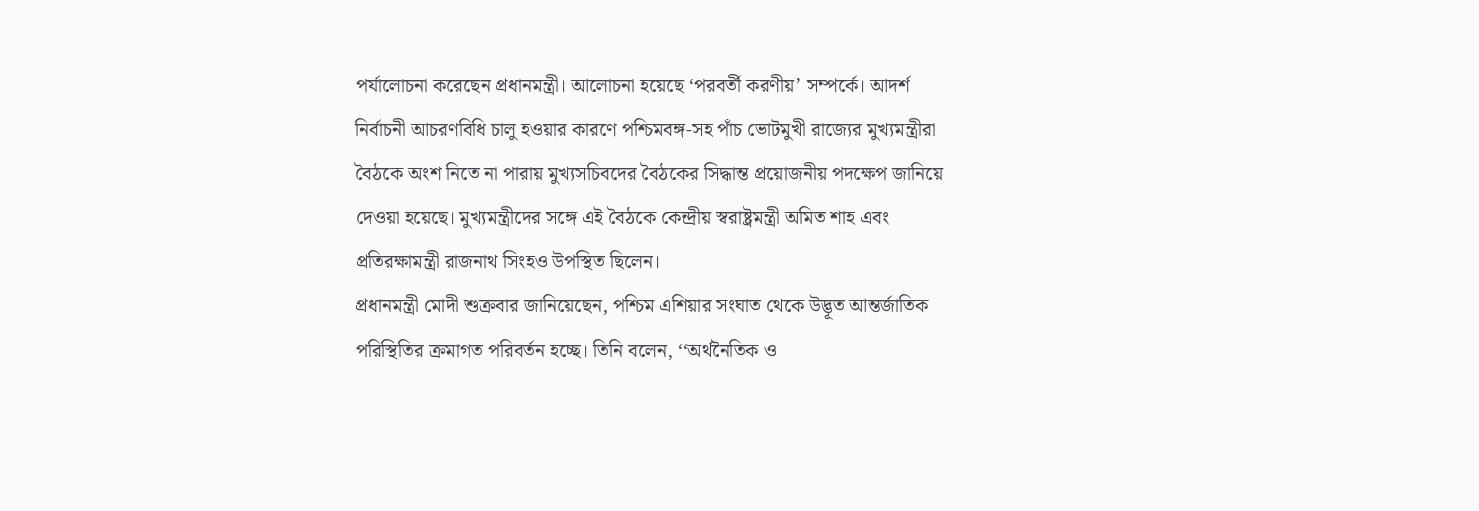পর্যালোচনা করেছেন প্রধানমন্ত্রী। আলোচনা হয়েছে ‘পরবর্তী করণীয়’ সম্পর্কে। আদর্শ নির্বাচনী আচরণবিধি চালু হওয়ার কারণে পশ্চিমবঙ্গ-সহ পাঁচ ভোটমুখী রাজ্যের মুখ্যমন্ত্রীরা বৈঠকে অংশ নিতে না পারায় মুখ্যসচিবদের বৈঠকের সিদ্ধান্ত প্রয়োজনীয় পদক্ষেপ জানিয়ে দেওয়া হয়েছে। মুখ্যমন্ত্রীদের সঙ্গে এই বৈঠকে কেন্দ্রীয় স্বরাষ্ট্রমন্ত্রী অমিত শাহ এবং প্রতিরক্ষামন্ত্রী রাজনাথ সিংহও উপস্থিত ছিলেন।
প্রধানমন্ত্রী মোদী শুক্রবার জানিয়েছেন, পশ্চিম এশিয়ার সংঘাত থেকে উদ্ভূত আন্তর্জাতিক পরিস্থিতির ক্রমাগত পরিবর্তন হচ্ছে। তিনি বলেন, ‘‘অর্থনৈতিক ও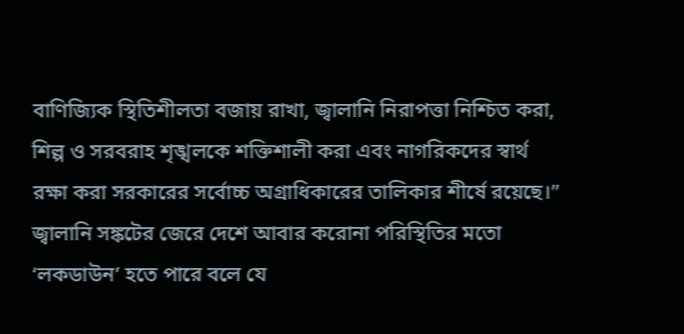বাণিজ্যিক স্থিতিশীলতা বজায় রাখা, জ্বালানি নিরাপত্তা নিশ্চিত করা, শিল্প ও সরবরাহ শৃঙ্খলকে শক্তিশালী করা এবং নাগরিকদের স্বার্থ রক্ষা করা সরকারের সর্বোচ্চ অগ্রাধিকারের তালিকার শীর্ষে রয়েছে।’’ জ্বালানি সঙ্কটের জেরে দেশে আবার করোনা পরিস্থিতির মতো ‘লকডাউন’ হতে পারে বলে যে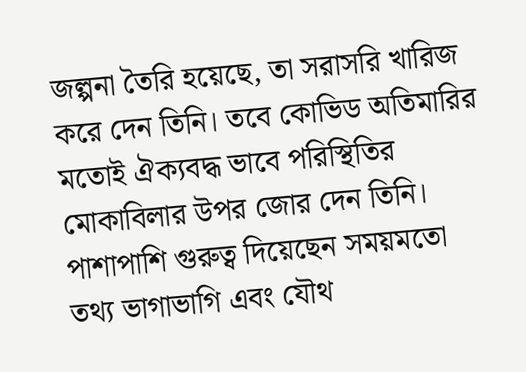জল্পনা তৈরি হয়েছে, তা সরাসরি খারিজ করে দেন তিনি। তবে কোভিড অতিমারির মতোই ঐক্যবদ্ধ ভাবে পরিস্থিতির মোকাবিলার উপর জোর দেন তিনি। পাশাপাশি গুরুত্ব দিয়েছেন সময়মতো তথ্য ভাগাভাগি এবং যৌথ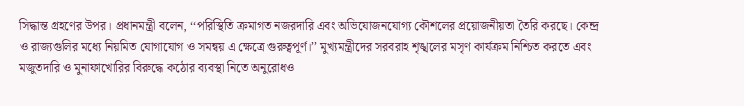সিদ্ধান্ত গ্রহণের উপর। প্রধানমন্ত্রী বলেন, ‘‘পরিস্থিতি ক্রমাগত নজরদারি এবং অভিযোজনযোগ্য কৌশলের প্রয়োজনীয়তা তৈরি করছে। কেন্দ্র ও রাজ্যগুলির মধ্যে নিয়মিত যোগাযোগ ও সমন্বয় এ ক্ষেত্রে গুরুত্বপূর্ণ।’’ মুখ্যমন্ত্রীদের সরবরাহ শৃঙ্খলের মসৃণ কার্যক্রম নিশ্চিত করতে এবং মজুতদারি ও মুনাফাখোরির বিরুদ্ধে কঠোর ব্যবস্থা নিতে অনুরোধও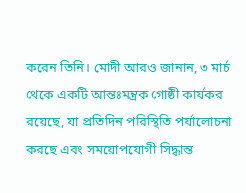করেন তিনি। মোদী আরও জানান, ৩ মার্চ থেকে একটি আন্তঃমন্ত্রক গোষ্ঠী কার্যকর রয়েছে, যা প্রতিদিন পরিস্থিতি পর্যালোচনা করছে এবং সময়োপযোগী সিদ্ধান্ত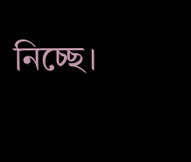নিচ্ছে।